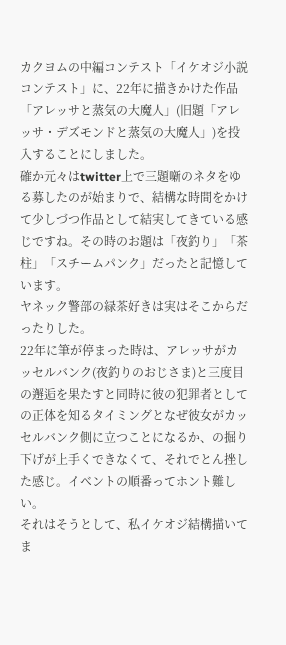カクヨムの中編コンテスト「イケオジ小説コンテスト」に、22年に描きかけた作品「アレッサと蒸気の大魔人」(旧題「アレッサ・デズモンドと蒸気の大魔人」)を投入することにしました。
確か元々はtwitter上で三題噺のネタをゆる募したのが始まりで、結構な時間をかけて少しづつ作品として結実してきている感じですね。その時のお題は「夜釣り」「茶柱」「スチームパンク」だったと記憶しています。
ヤネック警部の緑茶好きは実はそこからだったりした。
22年に筆が停まった時は、アレッサがカッセルバンク(夜釣りのおじさま)と三度目の邂逅を果たすと同時に彼の犯罪者としての正体を知るタイミングとなぜ彼女がカッセルバンク側に立つことになるか、の掘り下げが上手くできなくて、それでとん挫した感じ。イベントの順番ってホント難しい。
それはそうとして、私イケオジ結構描いてま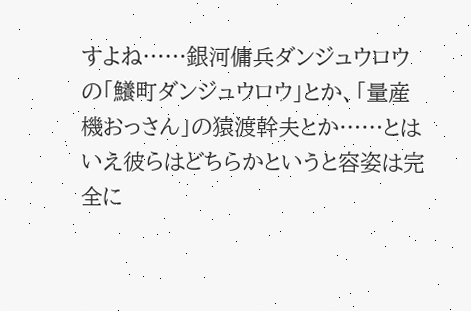すよね……銀河傭兵ダンジュウロウの「鱶町ダンジュウロウ」とか、「量産機おっさん」の猿渡幹夫とか……とはいえ彼らはどちらかというと容姿は完全に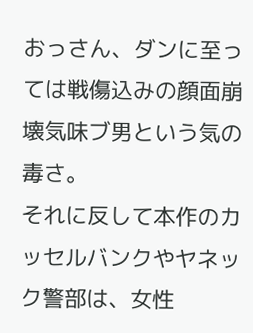おっさん、ダンに至っては戦傷込みの顔面崩壊気味ブ男という気の毒さ。
それに反して本作のカッセルバンクやヤネック警部は、女性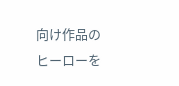向け作品のヒーローを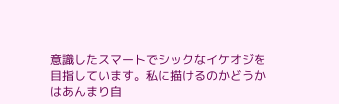意識したスマートでシックなイケオジを目指しています。私に描けるのかどうかはあんまり自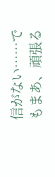信がない……でもまあ、頑張る